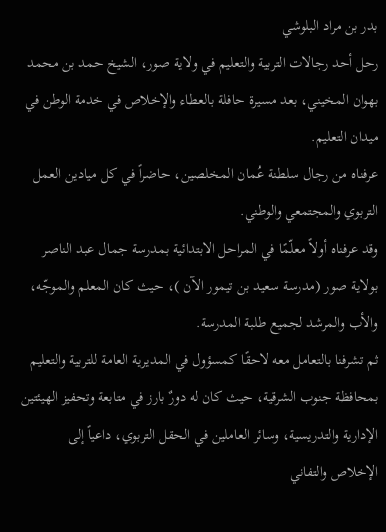بدر بن مراد البلوشي
رحل أحد رجالات التربية والتعليم في ولاية صور، الشيخ حمد بن محمد بهوان المخيني، بعد مسيرة حافلة بالعطاء والإخلاص في خدمة الوطن في ميدان التعليم.
عرفناه من رجال سلطنة عُمان المخلصين، حاضراً في كل ميادين العمل التربوي والمجتمعي والوطني.
وقد عرفناه أولاً معلّمًا في المراحل الابتدائية بمدرسة جمال عبد الناصر بولاية صور (مدرسة سعيد بن تيمور الآن )، حيث كان المعلم والموجّه، والأب والمرشد لجميع طلبة المدرسة.
ثم تشرفنا بالتعامل معه لاحقًا كمسؤول في المديرية العامة للتربية والتعليم بمحافظة جنوب الشرقية، حيث كان له دورٌ بارز في متابعة وتحفيز الهيئتين الإدارية والتدريسية، وسائر العاملين في الحقل التربوي، داعياً إلى الإخلاص والتفاني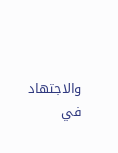والاجتهاد في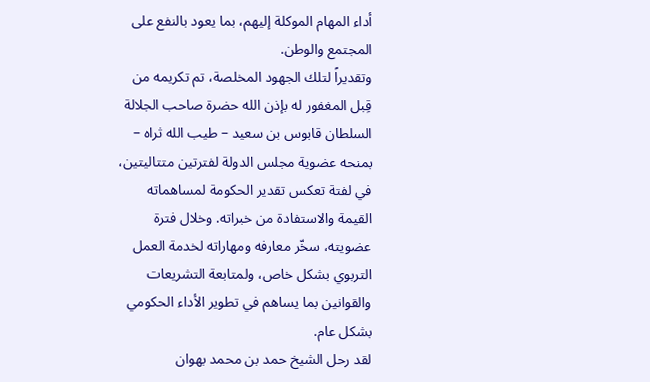أداء المهام الموكلة إليهم، بما يعود بالنفع على المجتمع والوطن.
وتقديراً لتلك الجهود المخلصة، تم تكريمه من قِبل المغفور له بإذن الله حضرة صاحب الجلالة السلطان قابوس بن سعيد – طيب الله ثراه – بمنحه عضوية مجلس الدولة لفترتين متتاليتين، في لفتة تعكس تقدير الحكومة لمساهماته القيمة والاستفادة من خبراته. وخلال فترة عضويته، سخّر معارفه ومهاراته لخدمة العمل التربوي بشكل خاص، ولمتابعة التشريعات والقوانين بما يساهم في تطوير الأداء الحكومي بشكل عام.
لقد رحل الشيخ حمد بن محمد بهوان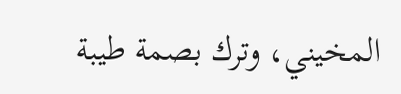المخيني، وترك بصمة طيبة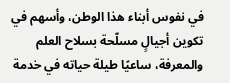في نفوس أبناء هذا الوطن، وأسهم في تكوين أجيالٍ مسلّحة بسلاح العلم والمعرفة، ساعيًا طيلة حياته في خدمة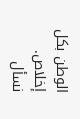الوطن بكل إخلاص.
نسأل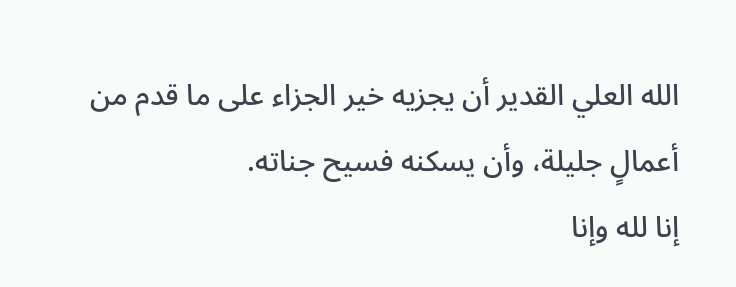الله العلي القدير أن يجزيه خير الجزاء على ما قدم من أعمالٍ جليلة، وأن يسكنه فسيح جناته.
إنا لله وإنا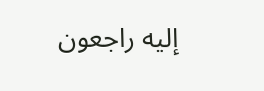إليه راجعون